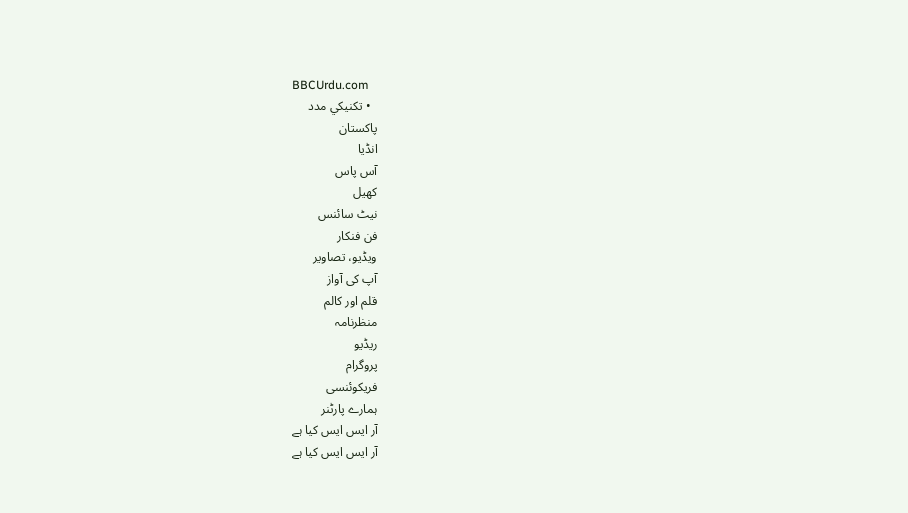BBCUrdu.com
  • تکنيکي مدد
پاکستان
انڈیا
آس پاس
کھیل
نیٹ سائنس
فن فنکار
ویڈیو، تصاویر
آپ کی آواز
قلم اور کالم
منظرنامہ
ریڈیو
پروگرام
فریکوئنسی
ہمارے پارٹنر
آر ایس ایس کیا ہے
آر ایس ایس کیا ہے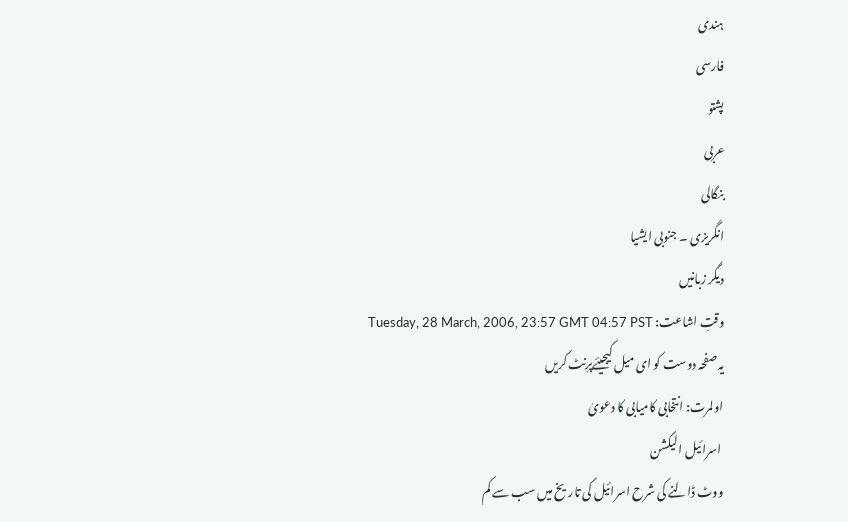ہندی
فارسی
پشتو
عربی
بنگالی
انگریزی ۔ جنوبی ایشیا
دیگر زبانیں
وقتِ اشاعت: Tuesday, 28 March, 2006, 23:57 GMT 04:57 PST
یہ صفحہ دوست کو ای میل کیجیئےپرِنٹ کریں
اولمرت: انتخابی کامیابی کا دعویٰ
 اسرائیل الیکشن
ووٹ ڈالنے کی شرح اسرائیل کی تاریخ میں سب سے کم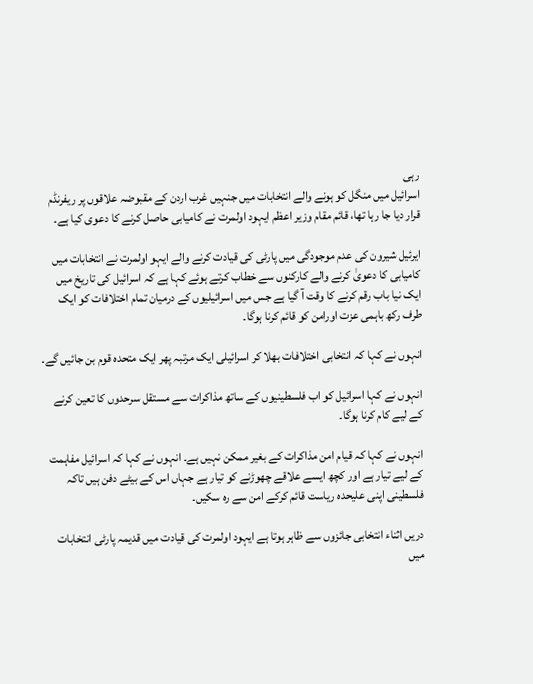رہی
اسرائیل میں منگل کو ہونے والے انتخابات میں جنہیں غرب اردن کے مقبوضہ علاقوں پر ریفرنڈم قرار دیا جا رہا تھا، قائم مقام وزیر اعظم ایہود اولمرت نے کامیابی حاصل کرنے کا دعوی کیا ہے۔

ایرئیل شیرون کی عدم موجودگی میں پارٹی کی قیادت کرنے والے ایہو اولمرت نے انتخابات میں کامیابی کا دعویٰ کرنے والے کارکنوں سے خطاب کرتے ہوئے کہا ہے کہ اسرائیل کی تاریخ میں ایک نیا باب رقم کرنے کا وقت آ گیا ہے جس میں اسرائیلیوں کے درمیان تمام اختلافات کو ایک طرف رکھ باہمی عزت اورامن کو قائم کرنا ہوگا۔

انہوں نے کہا کہ انتخابی اختلافات بھلا کر اسرائیلی ایک مرتبہ پھر ایک متحدہ قوم بن جائیں گے۔

انہوں نے کہا اسرائیل کو اب فلسطینیوں کے ساتھ مذاکرات سے مستقل سرحدوں کا تعین کرنے کے لیے کام کرنا ہوگا۔

انہوں نے کہا کہ قیام امن مذاکرات کے بغیر ممکن نہیں ہے۔ انہوں نے کہا کہ اسرائیل مفاہمت کے لیے تیار ہے اور کچھ ایسے علاقے چھوڑنے کو تیار ہے جہاں اس کے بیٹے دفن ہیں تاکہ فلسطینی اپنی علیحدہ ریاست قائم کرکے امن سے رہ سکیں۔

دریں اثناء انتخابی جائزوں سے ظاہر ہوتا ہے ایہود اولمرت کی قیادت میں قدیمہ پارٹی انتخابات میں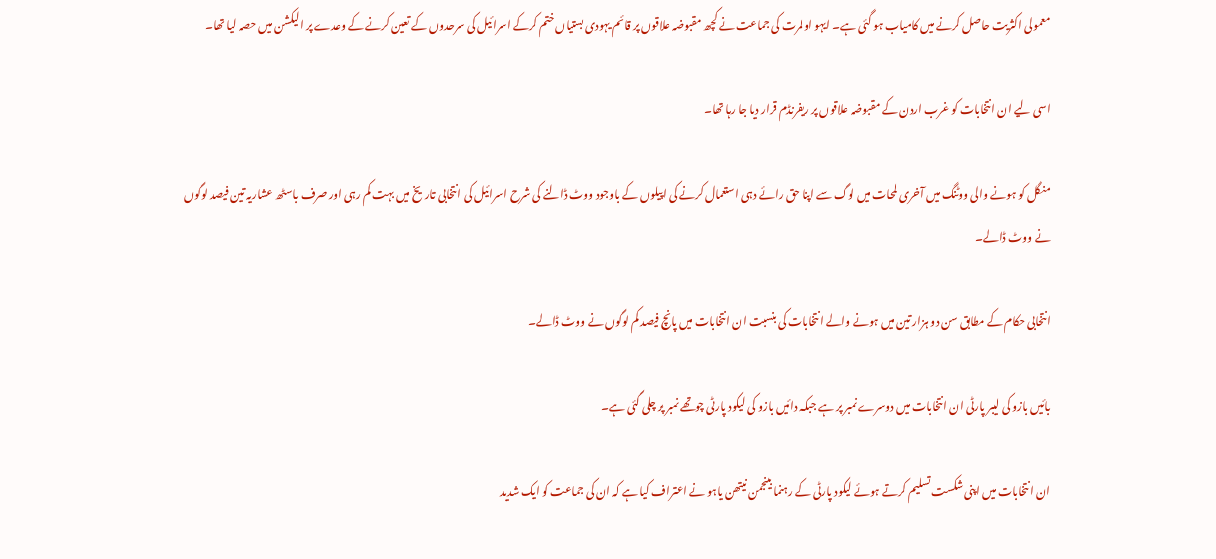معمولی اکثریت حاصل کرنے میں کامیاب ہو گئی ہے۔ ایہو اولمرت کی جماعت نے کچھ مقبوضہ علاقوں پر قائم یہودی بستیاں ختم کرکے اسرائیل کی سرحدوں کے تعین کرنے کے وعدے پر الیکشن میں حصہ لیا تھا۔

اسی لیے ان انتخابات کو غرب اردن کے مقبوضہ علاقوں پر ریفرنڈم قرار دیا جا رہا تھا۔

منگل کو ہونے والی ووٹنگ میں آخری لمحات میں لوگ سے اپنا حق رائے دہی استعمال کرنے کی اپیلوں کے باوجود ووٹ ڈالنے کی شرح اسرائیل کی انتخابی تاریخ میں بہت کم رہی اور صرف باسٹھ عشاریہ تین فیصد لوگوں نے ووٹ ڈالے۔

انتخابی حکام کے مطابق سن دو ہزار تین میں ہونے والے انتخابات کی بنسبت ان انتخابات میں پانچ فیصد کم لوگوں نے ووٹ ڈالے۔

بائیں بازو کی لیبر پارٹی ان انتخابات میں دوسرے نمبر پر ہے جبکہ دائیں بازو کی لیکود پارٹی چوتھے نمبر پر چلی گئی ہے۔

ان انتخابات میں اپنی شکست تسلیم کرتے ہوئے لیکود پارٹی کے رہنما بینجمن نیتھن یاہو نے اعتراف کیا ہے کہ ان کی جماعت کو ایک شدید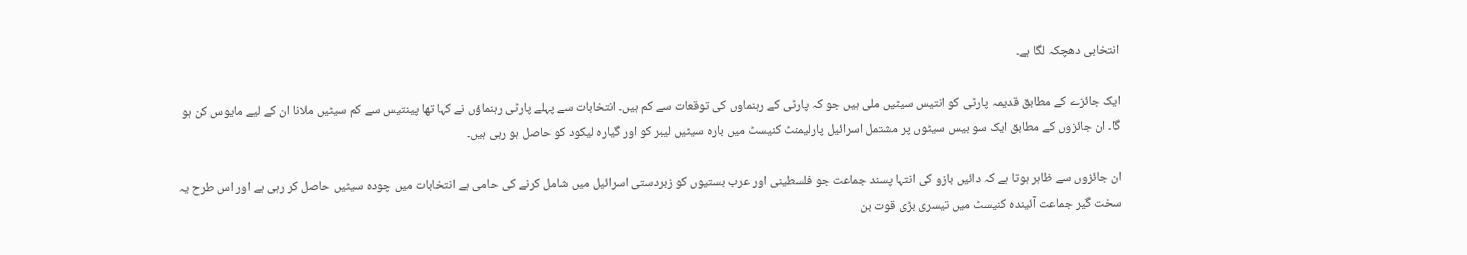انتخابی دھچکہ لگا ہے۔

ایک جائزے کے مطابق قدیمہ پارٹی کو انتیس سیٹیں ملی ہیں جو کہ پارٹی کے رہنماوں کی توقعات سے کم ہیں۔ انتخابات سے پہلے پارٹی رہنماؤں نے کہا تھا پینتیس سے کم سیٹیں ملانا ان کے لیے مایوس کن ہو گا۔ ان جائزوں کے مطابق ایک سو بیس سیٹوں پر مشتمل اسرائیل پارلیمنٹ کنیسٹ میں بارہ سیٹیں لیبر کو اور گیارہ لیکود کو حاصل ہو رہی ہیں۔

ان جائزوں سے ظاہر ہوتا ہے کہ دائیں بازو کی انتہا پسند جماعت جو فلسطینی اور عرب بستیوں کو زبردستی اسرائیل میں شامل کرنے کی حامی ہے انتخابات میں چودہ سیٹیں حاصل کر رہی ہے اور اس طرح یہ سخت گیر جماعت آئیندہ کنیسٹ میں تیسری بڑی قوت بن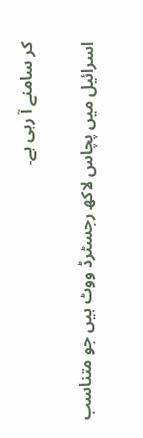کر سامنے آ رہی ہے۔

اسرائیل میں پچاس لاکھ رجسٹرڈ ووٹ ہیں جو متناسب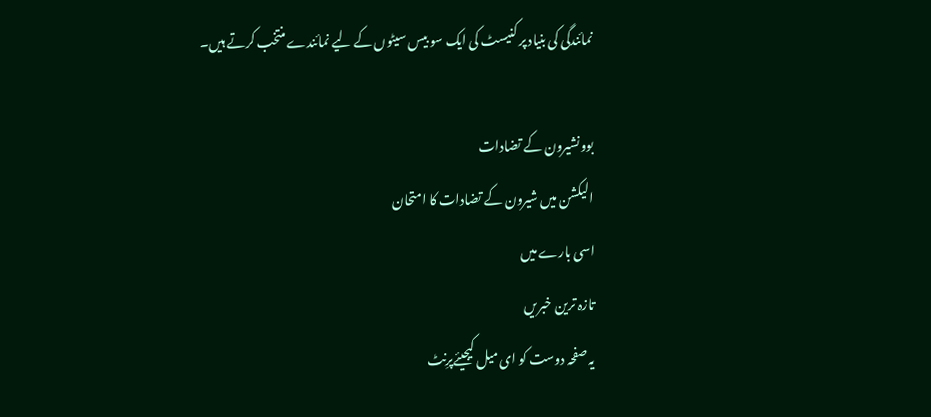نمائندگی کی بنیاد پر کنیسٹ کی ایک سو بیس سیٹوں کے لیے نمائندے منتخب کرتے ہیں۔

بوونشیرون کے تضادات
الیکشن میں شیرون کے تضادات کا امتحان
اسی بارے میں
تازہ ترین خبریں
یہ صفحہ دوست کو ای میل کیجیئےپرِنٹ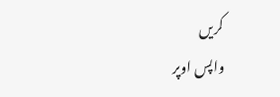کریں
واپس اوپر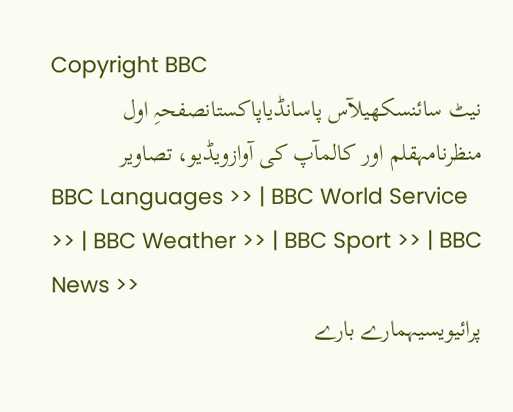Copyright BBC
نیٹ سائنسکھیلآس پاسانڈیاپاکستانصفحہِ اول
منظرنامہقلم اور کالمآپ کی آوازویڈیو، تصاویر
BBC Languages >> | BBC World Service >> | BBC Weather >> | BBC Sport >> | BBC News >>
پرائیویسیہمارے بارے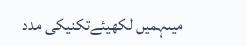میںہمیں لکھیئےتکنیکی مدد